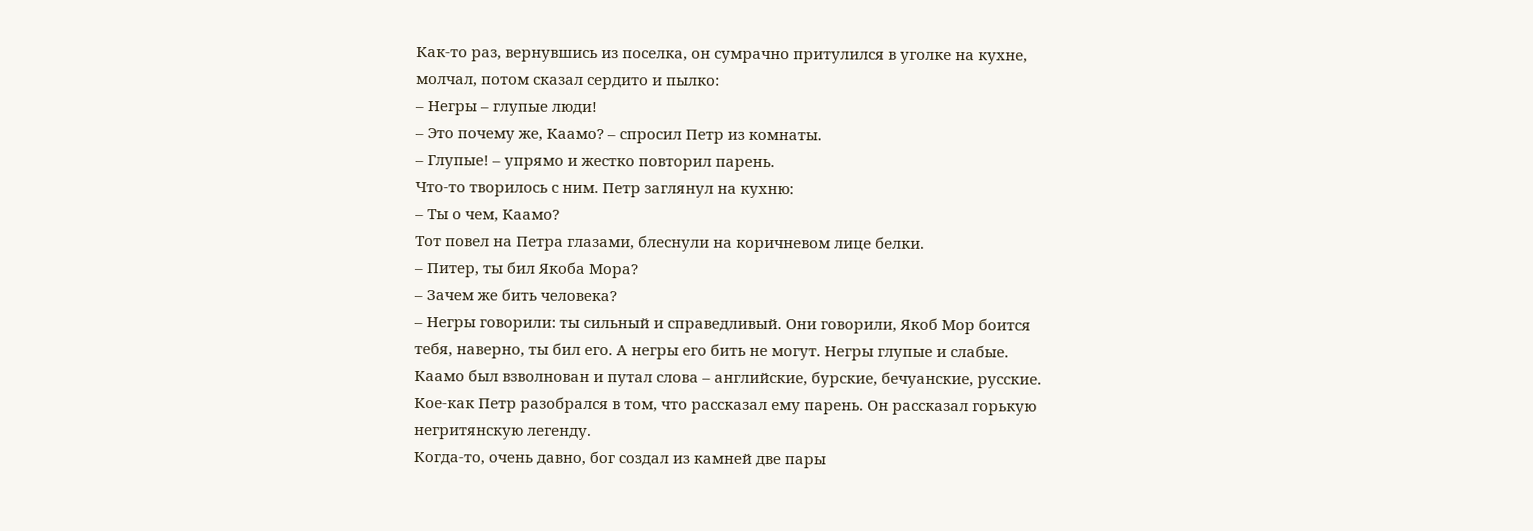Как-то раз, вернувшись из поселка, он сумрачно притулился в уголке на кухне, молчал, потом сказал сердито и пылко:
– Негры – глупые люди!
– Это почему же, Каамо? – спросил Петр из комнаты.
– Глупые! – упрямо и жестко повторил парень.
Что-то творилось с ним. Петр заглянул на кухню:
– Ты о чем, Каамо?
Тот повел на Петра глазами, блеснули на коричневом лице белки.
– Питер, ты бил Якоба Мора?
– Зачем же бить человека?
– Негры говорили: ты сильный и справедливый. Они говорили, Якоб Мор боится тебя, наверно, ты бил его. А негры его бить не могут. Негры глупые и слабые.
Каамо был взволнован и путал слова – английские, бурские, бечуанские, русские. Кое-как Петр разобрался в том, что рассказал ему парень. Он рассказал горькую негритянскую легенду.
Когда-то, очень давно, бог создал из камней две пары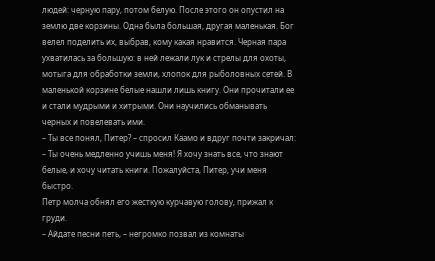людей: черную пару, потом белую. После этого он опустил на землю две корзины. Одна была большая, другая маленькая. Бог велел поделить их, выбрав, кому какая нравится. Черная пара ухватилась за большую: в ней лежали лук и стрелы для охоты, мотыга для обработки земли, хлопок для рыболовных сетей. В маленькой корзине белые нашли лишь книгу. Они прочитали ее и стали мудрыми и хитрыми. Они научились обманывать черных и повелевать ими.
– Ты все понял, Питер? – спросил Каамо и вдруг почти закричал: – Ты очень медленно учишь меня! Я хочу знать все, что знают белые, и хочу читать книги. Пожалуйста, Питер, учи меня быстро.
Петр молча обнял его жесткую курчавую голову, прижал к груди.
– Айдате песни петь, – негромко позвал из комнаты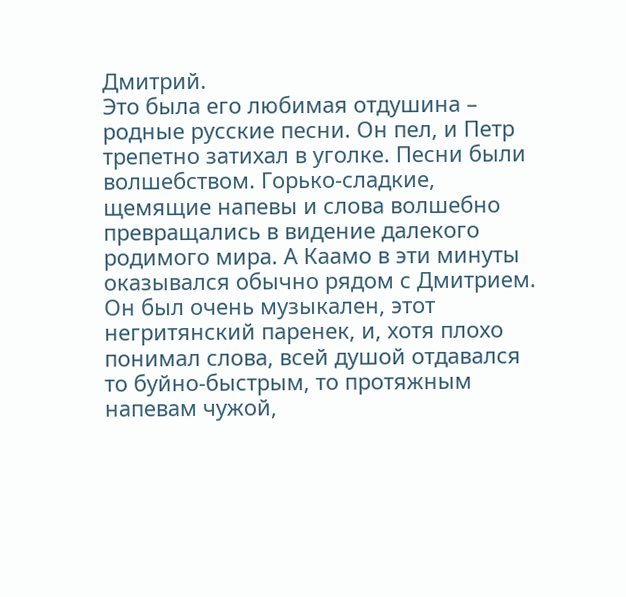Дмитрий.
Это была его любимая отдушина – родные русские песни. Он пел, и Петр трепетно затихал в уголке. Песни были волшебством. Горько-сладкие, щемящие напевы и слова волшебно превращались в видение далекого родимого мира. А Каамо в эти минуты оказывался обычно рядом с Дмитрием. Он был очень музыкален, этот негритянский паренек, и, хотя плохо понимал слова, всей душой отдавался то буйно-быстрым, то протяжным напевам чужой,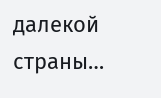далекой страны…